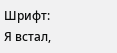Шрифт:
Я встал,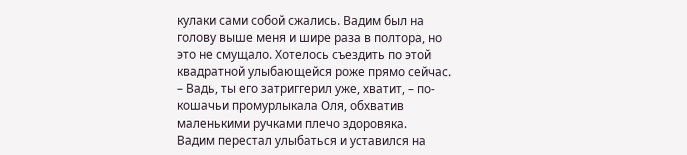кулаки сами собой сжались. Вадим был на голову выше меня и шире раза в полтора, но это не смущало. Хотелось съездить по этой квадратной улыбающейся роже прямо сейчас.
– Вадь, ты его затриггерил уже, хватит, – по-кошачьи промурлыкала Оля, обхватив маленькими ручками плечо здоровяка.
Вадим перестал улыбаться и уставился на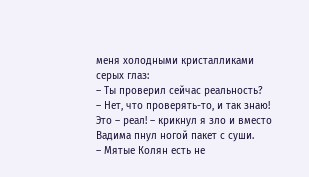меня холодными кристалликами серых глаз:
– Ты проверил сейчас реальность?
– Нет, что проверять-то, и так знаю! Это – реал! – крикнул я зло и вместо Вадима пнул ногой пакет с суши.
– Мятые Колян есть не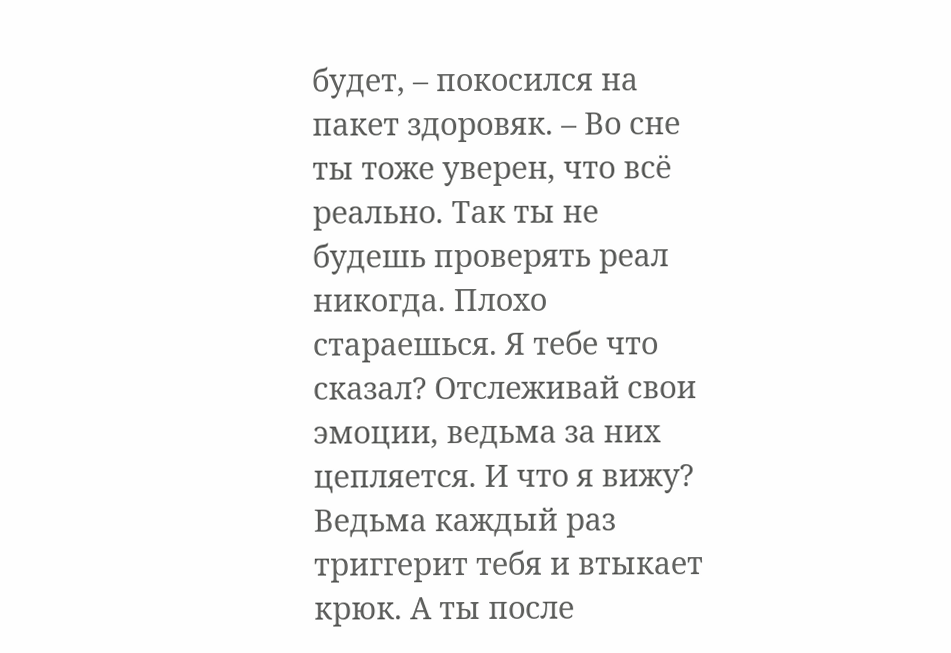будет, – покосился на пакет здоровяк. – Во сне ты тоже уверен, что всё реально. Так ты не будешь проверять реал никогда. Плохо стараешься. Я тебе что сказал? Отслеживай свои эмоции, ведьма за них цепляется. И что я вижу? Ведьма каждый раз триггерит тебя и втыкает крюк. А ты после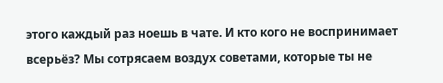этого каждый раз ноешь в чате. И кто кого не воспринимает всерьёз? Мы сотрясаем воздух советами, которые ты не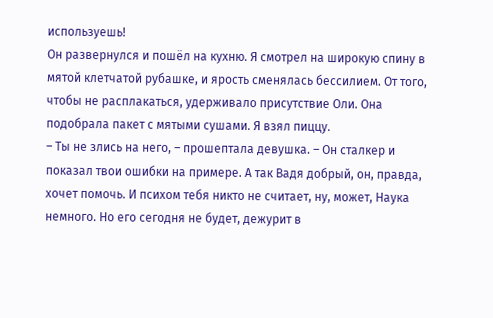используешь!
Он развернулся и пошёл на кухню. Я смотрел на широкую спину в мятой клетчатой рубашке, и ярость сменялась бессилием. От того, чтобы не расплакаться, удерживало присутствие Оли. Она подобрала пакет с мятыми сушами. Я взял пиццу.
– Ты не злись на него, – прошептала девушка. – Он сталкер и показал твои ошибки на примере. А так Вадя добрый, он, правда, хочет помочь. И психом тебя никто не считает, ну, может, Наука немного. Но его сегодня не будет, дежурит в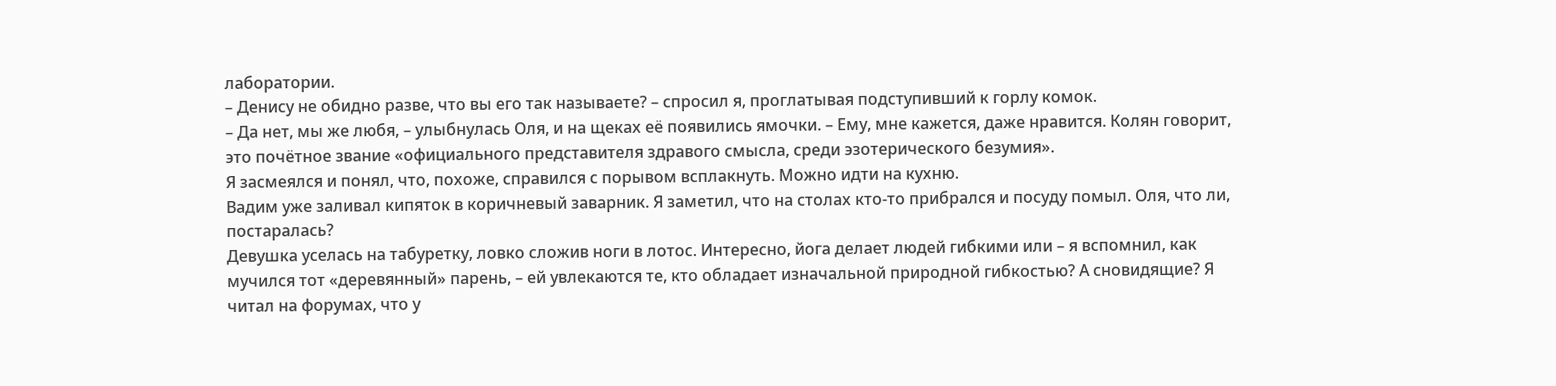лаборатории.
– Денису не обидно разве, что вы его так называете? – спросил я, проглатывая подступивший к горлу комок.
– Да нет, мы же любя, – улыбнулась Оля, и на щеках её появились ямочки. – Ему, мне кажется, даже нравится. Колян говорит, это почётное звание «официального представителя здравого смысла, среди эзотерического безумия».
Я засмеялся и понял, что, похоже, справился с порывом всплакнуть. Можно идти на кухню.
Вадим уже заливал кипяток в коричневый заварник. Я заметил, что на столах кто-то прибрался и посуду помыл. Оля, что ли, постаралась?
Девушка уселась на табуретку, ловко сложив ноги в лотос. Интересно, йога делает людей гибкими или – я вспомнил, как мучился тот «деревянный» парень, – ей увлекаются те, кто обладает изначальной природной гибкостью? А сновидящие? Я читал на форумах, что у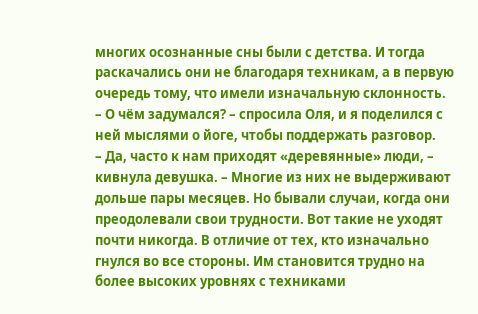многих осознанные сны были с детства. И тогда раскачались они не благодаря техникам, а в первую очередь тому, что имели изначальную склонность.
– О чём задумался? – спросила Оля, и я поделился с ней мыслями о йоге, чтобы поддержать разговор.
– Да, часто к нам приходят «деревянные» люди, – кивнула девушка. – Многие из них не выдерживают дольше пары месяцев. Но бывали случаи, когда они преодолевали свои трудности. Вот такие не уходят почти никогда. В отличие от тех, кто изначально гнулся во все стороны. Им становится трудно на более высоких уровнях с техниками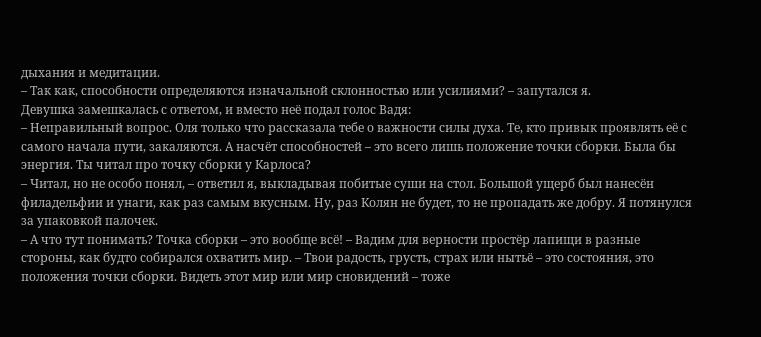дыхания и медитации.
– Так как, способности определяются изначальной склонностью или усилиями? – запутался я.
Девушка замешкалась с ответом, и вместо неё подал голос Вадя:
– Неправильный вопрос. Оля только что рассказала тебе о важности силы духа. Те, кто привык проявлять её с самого начала пути, закаляются. А насчёт способностей – это всего лишь положение точки сборки. Была бы энергия. Ты читал про точку сборки у Карлоса?
– Читал, но не особо понял, – ответил я, выкладывая побитые суши на стол. Большой ущерб был нанесён филадельфии и унаги, как раз самым вкусным. Ну, раз Колян не будет, то не пропадать же добру. Я потянулся за упаковкой палочек.
– А что тут понимать? Точка сборки – это вообще всё! – Вадим для верности простёр лапищи в разные стороны, как будто собирался охватить мир. – Твои радость, грусть, страх или нытьё – это состояния, это положения точки сборки. Видеть этот мир или мир сновидений – тоже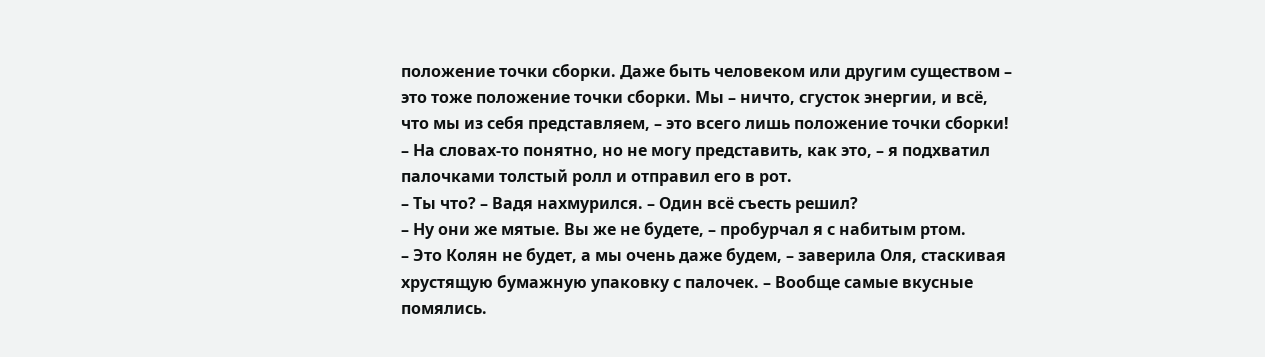положение точки сборки. Даже быть человеком или другим существом – это тоже положение точки сборки. Мы – ничто, сгусток энергии, и всё, что мы из себя представляем, – это всего лишь положение точки сборки!
– На словах-то понятно, но не могу представить, как это, – я подхватил палочками толстый ролл и отправил его в рот.
– Ты что? – Вадя нахмурился. – Один всё съесть решил?
– Ну они же мятые. Вы же не будете, – пробурчал я с набитым ртом.
– Это Колян не будет, а мы очень даже будем, – заверила Оля, стаскивая хрустящую бумажную упаковку с палочек. – Вообще самые вкусные помялись.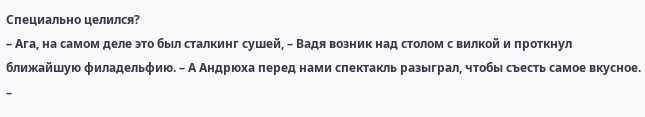Специально целился?
– Ага, на самом деле это был сталкинг сушей, – Вадя возник над столом с вилкой и проткнул ближайшую филадельфию. – А Андрюха перед нами спектакль разыграл, чтобы съесть самое вкусное.
–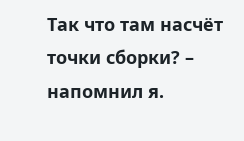Так что там насчёт точки сборки? – напомнил я.